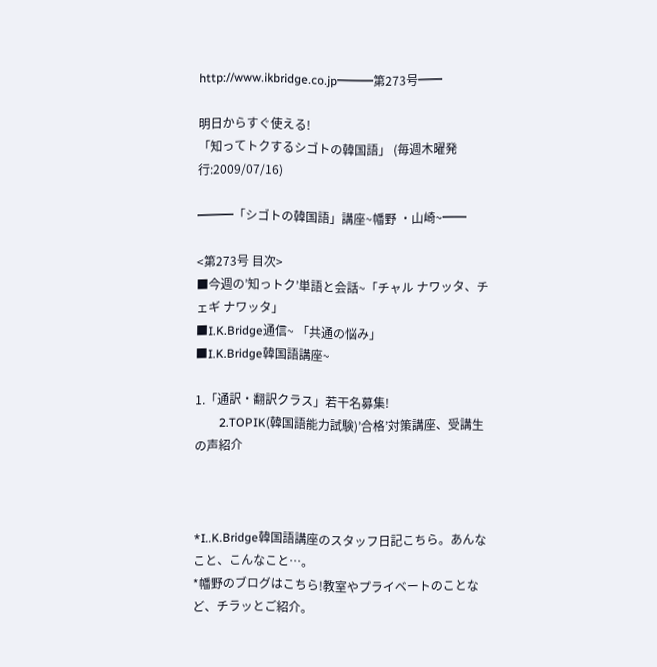http://www.ikbridge.co.jp━━━第273号━━

明日からすぐ使える!
「知ってトクするシゴトの韓国語」 (毎週木曜発行:2009/07/16)

━━━「シゴトの韓国語」講座~幡野 ・山崎~━━

<第273号 目次>
■今週の’知っトク’単語と会話~「チャル ナワッタ、チェギ ナワッタ」
■I.K.Bridge通信~ 「共通の悩み」
■I.K.Bridge韓国語講座~

1.「通訳・翻訳クラス」若干名募集!
        2.TOPIK(韓国語能力試験)’合格’対策講座、受講生の声紹介



*I..K.Bridge韓国語講座のスタッフ日記こちら。あんなこと、こんなこと…。
*幡野のブログはこちら!教室やプライベートのことなど、チラッとご紹介。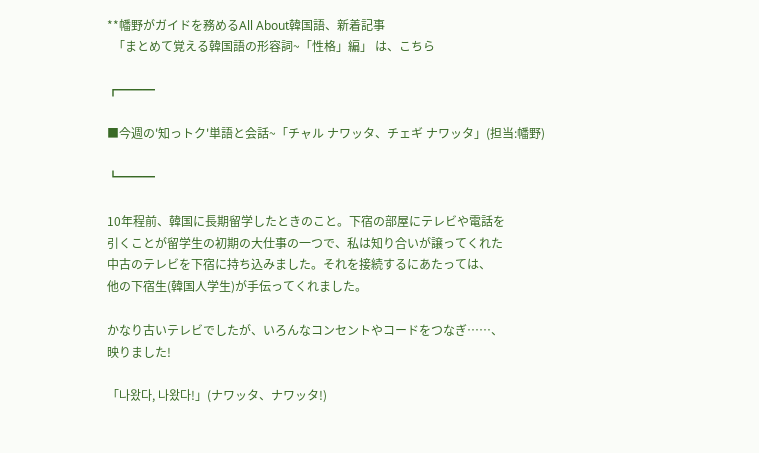**幡野がガイドを務めるAll About韓国語、新着記事
  「まとめて覚える韓国語の形容詞~「性格」編」 は、こちら

┏━━━

■今週の'知っトク'単語と会話~「チャル ナワッタ、チェギ ナワッタ」(担当:幡野)

┗━━━

10年程前、韓国に長期留学したときのこと。下宿の部屋にテレビや電話を
引くことが留学生の初期の大仕事の一つで、私は知り合いが譲ってくれた
中古のテレビを下宿に持ち込みました。それを接続するにあたっては、
他の下宿生(韓国人学生)が手伝ってくれました。

かなり古いテレビでしたが、いろんなコンセントやコードをつなぎ……、
映りました!

「나왔다, 나왔다!」(ナワッタ、ナワッタ!)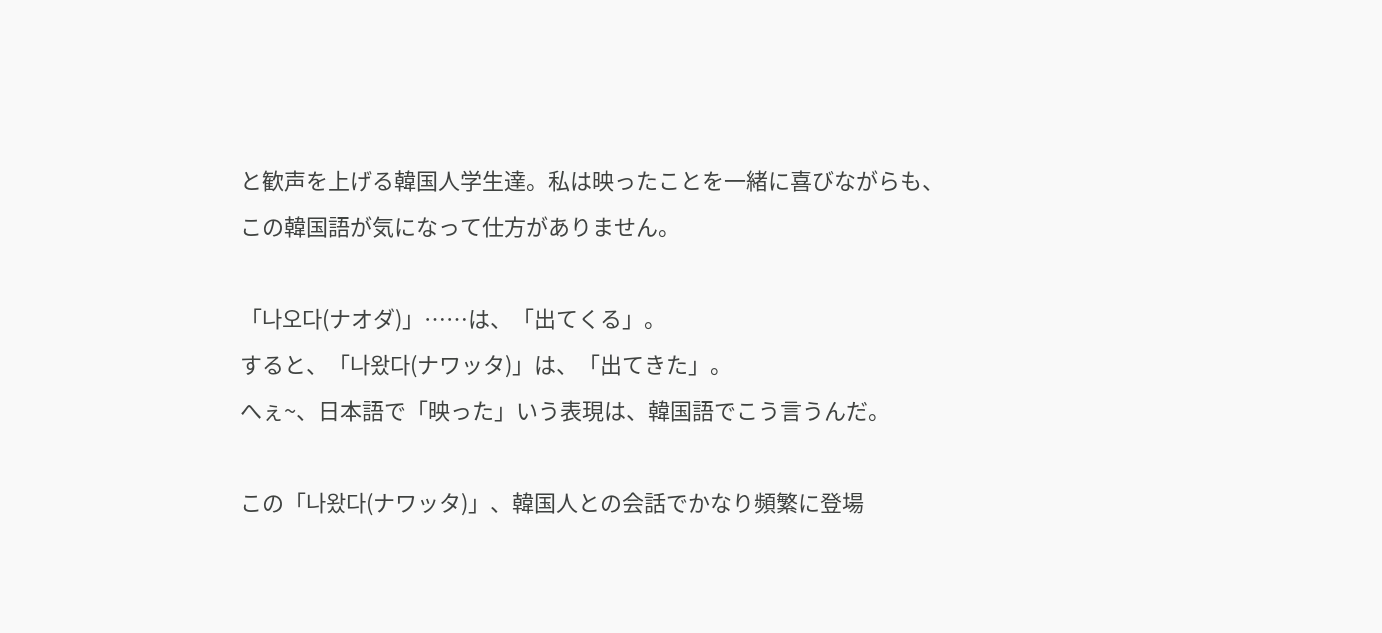と歓声を上げる韓国人学生達。私は映ったことを一緒に喜びながらも、
この韓国語が気になって仕方がありません。

「나오다(ナオダ)」……は、「出てくる」。
すると、「나왔다(ナワッタ)」は、「出てきた」。
へぇ~、日本語で「映った」いう表現は、韓国語でこう言うんだ。

この「나왔다(ナワッタ)」、韓国人との会話でかなり頻繁に登場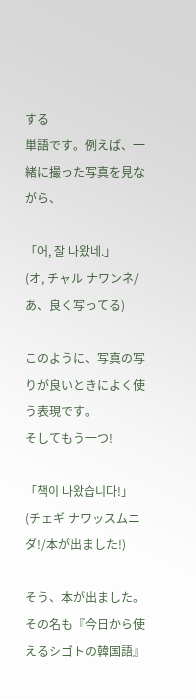する
単語です。例えば、一緒に撮った写真を見ながら、

「어, 잘 나왔네.」
(オ, チャル ナワンネ/あ、良く写ってる)

このように、写真の写りが良いときによく使う表現です。
そしてもう一つ!

「책이 나왔습니다!」
(チェギ ナワッスムニダ!/本が出ました!)

そう、本が出ました。その名も『今日から使えるシゴトの韓国語』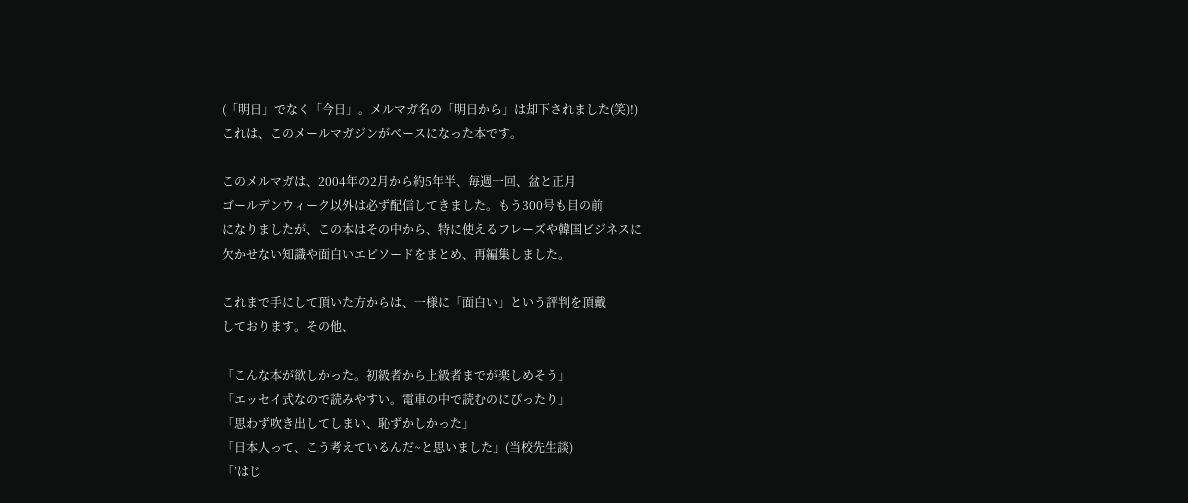(「明日」でなく「今日」。メルマガ名の「明日から」は却下されました(笑)!)
これは、このメールマガジンがベースになった本です。

このメルマガは、2004年の2月から約5年半、毎週一回、盆と正月
ゴールデンウィーク以外は必ず配信してきました。もう300号も目の前
になりましたが、この本はその中から、特に使えるフレーズや韓国ビジネスに
欠かせない知識や面白いエピソードをまとめ、再編集しました。

これまで手にして頂いた方からは、一様に「面白い」という評判を頂戴
しております。その他、

「こんな本が欲しかった。初級者から上級者までが楽しめそう」
「エッセイ式なので読みやすい。電車の中で読むのにぴったり」
「思わず吹き出してしまい、恥ずかしかった」
「日本人って、こう考えているんだ~と思いました」(当校先生談)
「’はじ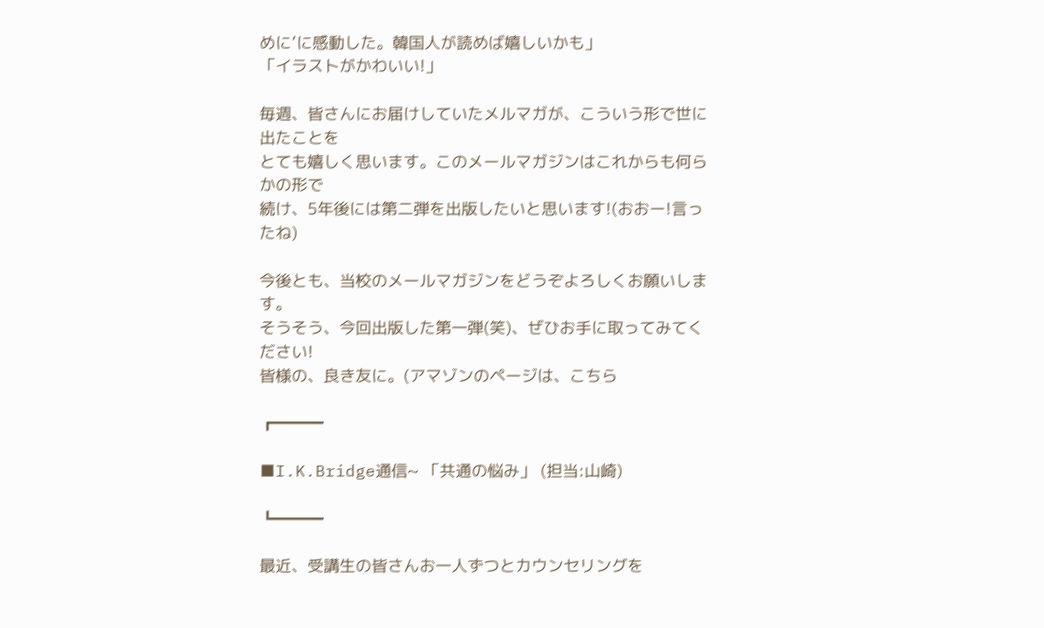めに’に感動した。韓国人が読めば嬉しいかも」
「イラストがかわいい!」

毎週、皆さんにお届けしていたメルマガが、こういう形で世に出たことを
とても嬉しく思います。このメールマガジンはこれからも何らかの形で
続け、5年後には第二弾を出版したいと思います!(おおー!言ったね)

今後とも、当校のメールマガジンをどうぞよろしくお願いします。
そうそう、今回出版した第一弾(笑)、ぜひお手に取ってみてください!
皆様の、良き友に。(アマゾンのページは、こちら

┏━━━

■I.K.Bridge通信~ 「共通の悩み」 (担当:山崎)

┗━━━

最近、受講生の皆さんお一人ずつとカウンセリングを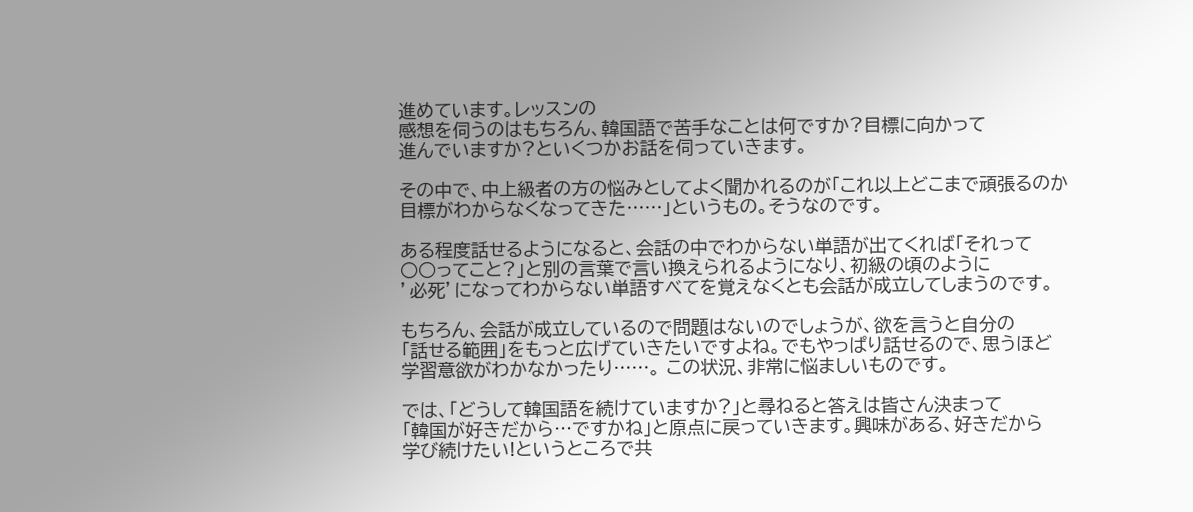進めています。レッスンの
感想を伺うのはもちろん、韓国語で苦手なことは何ですか?目標に向かって
進んでいますか?といくつかお話を伺っていきます。

その中で、中上級者の方の悩みとしてよく聞かれるのが「これ以上どこまで頑張るのか
目標がわからなくなってきた……」というもの。そうなのです。

ある程度話せるようになると、会話の中でわからない単語が出てくれば「それって
○○ってこと?」と別の言葉で言い換えられるようになり、初級の頃のように
’必死’になってわからない単語すべてを覚えなくとも会話が成立してしまうのです。

もちろん、会話が成立しているので問題はないのでしょうが、欲を言うと自分の
「話せる範囲」をもっと広げていきたいですよね。でもやっぱり話せるので、思うほど
学習意欲がわかなかったり……。 この状況、非常に悩ましいものです。

では、「どうして韓国語を続けていますか?」と尋ねると答えは皆さん決まって
「韓国が好きだから…ですかね」と原点に戻っていきます。興味がある、好きだから
学び続けたい!というところで共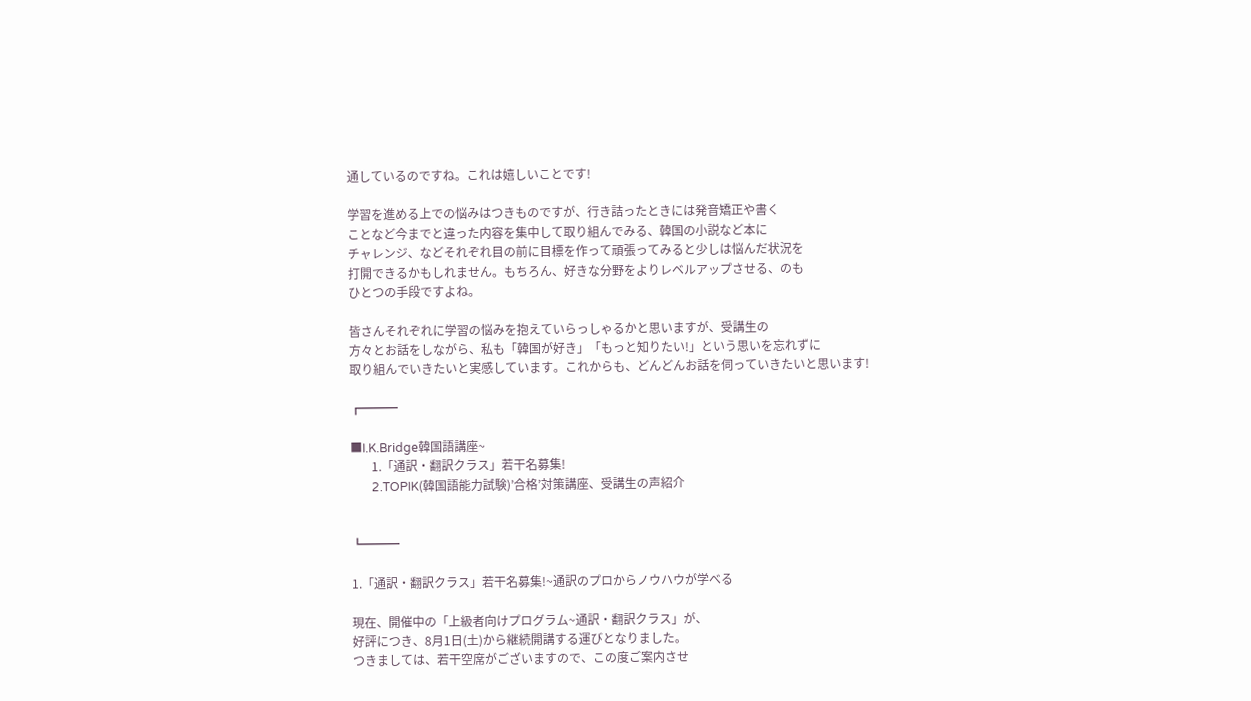通しているのですね。これは嬉しいことです!

学習を進める上での悩みはつきものですが、行き詰ったときには発音矯正や書く
ことなど今までと違った内容を集中して取り組んでみる、韓国の小説など本に
チャレンジ、などそれぞれ目の前に目標を作って頑張ってみると少しは悩んだ状況を
打開できるかもしれません。もちろん、好きな分野をよりレベルアップさせる、のも
ひとつの手段ですよね。

皆さんそれぞれに学習の悩みを抱えていらっしゃるかと思いますが、受講生の
方々とお話をしながら、私も「韓国が好き」「もっと知りたい!」という思いを忘れずに
取り組んでいきたいと実感しています。これからも、どんどんお話を伺っていきたいと思います!

┏━━━

■I.K.Bridge韓国語講座~
       1.「通訳・翻訳クラス」若干名募集!
       2.TOPIK(韓国語能力試験)’合格’対策講座、受講生の声紹介


┗━━━

1.「通訳・翻訳クラス」若干名募集!~通訳のプロからノウハウが学べる

現在、開催中の「上級者向けプログラム~通訳・翻訳クラス」が、
好評につき、8月1日(土)から継続開講する運びとなりました。
つきましては、若干空席がございますので、この度ご案内させ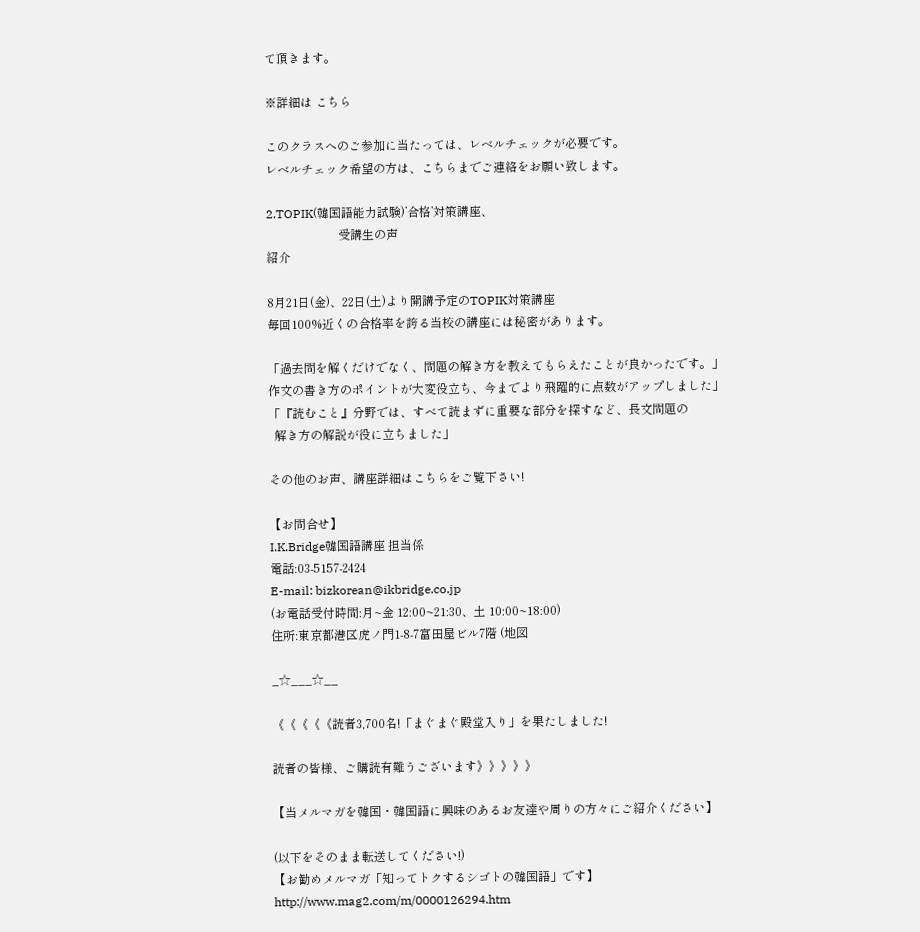て頂きます。

※詳細は こちら

このクラスへのご参加に当たっては、レベルチェックが必要です。
レベルチェック希望の方は、こちらまでご連絡をお願い致します。

2.TOPIK(韓国語能力試験)’合格’対策講座、
                        受講生の声
紹介

8月21日(金)、22日(土)より開講予定のTOPIK対策講座
毎回100%近くの合格率を誇る当校の講座には秘密があります。

「過去問を解くだけでなく、問題の解き方を教えてもらえたことが良かったです。」
作文の書き方のポイントが大変役立ち、今までより飛躍的に点数がアップしました」
「『読むこと』分野では、すべて読まずに重要な部分を探すなど、長文問題の
  解き方の解説が役に立ちました」

その他のお声、講座詳細はこちらをご覧下さい!

【お問合せ】
I.K.Bridge韓国語講座 担当係
電話:03-5157-2424
E-mail: bizkorean@ikbridge.co.jp
(お電話受付時間:月~金 12:00~21:30、土 10:00~18:00)
住所:東京都港区虎ノ門1-8-7富田屋ビル7階 (地図

_☆___☆__

《《《《《読者3,700名!「まぐまぐ殿堂入り」を果たしました!

読者の皆様、ご購読有難うございます》》》》》

【当メルマガを韓国・韓国語に興味のあるお友達や周りの方々にご紹介ください】

(以下をそのまま転送してください!)
【お勧めメルマガ「知ってトクするシゴトの韓国語」です】
http://www.mag2.com/m/0000126294.htm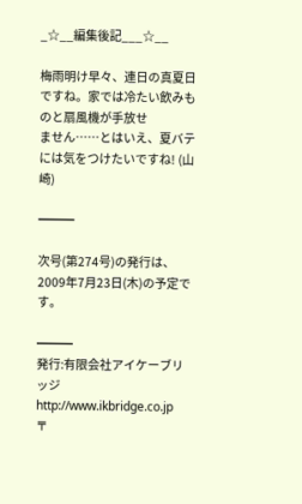_☆__編集後記___☆__

梅雨明け早々、連日の真夏日ですね。家では冷たい飲みものと扇風機が手放せ
ません……とはいえ、夏バテには気をつけたいですね! (山崎)

━━━

次号(第274号)の発行は、2009年7月23日(木)の予定です。

━━━
発行:有限会社アイケーブリッジ http://www.ikbridge.co.jp
〒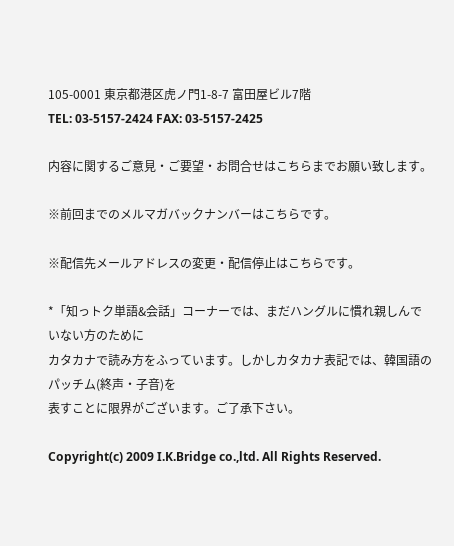105-0001 東京都港区虎ノ門1-8-7 富田屋ビル7階
TEL: 03-5157-2424 FAX: 03-5157-2425

内容に関するご意見・ご要望・お問合せはこちらまでお願い致します。

※前回までのメルマガバックナンバーはこちらです。

※配信先メールアドレスの変更・配信停止はこちらです。

*「知っトク単語&会話」コーナーでは、まだハングルに慣れ親しんでいない方のために
カタカナで読み方をふっています。しかしカタカナ表記では、韓国語のパッチム(終声・子音)を
表すことに限界がございます。ご了承下さい。

Copyright(c) 2009 I.K.Bridge co.,ltd. All Rights Reserved.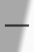━━━